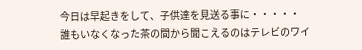今日は早起きをして、子供達を見送る事に・・・・・
誰もいなくなった茶の間から聞こえるのはテレビのワイ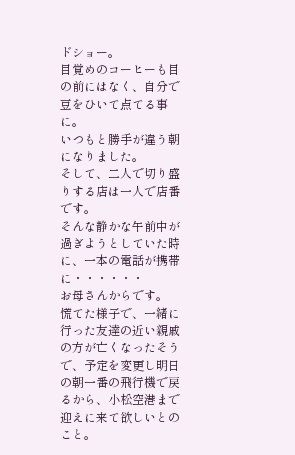ドショー。
目覚めのコーヒーも目の前にはなく、自分で豆をひいて点てる事に。
いつもと勝手が違う朝になりました。
そして、二人で切り盛りする店は一人で店番です。
そんな静かな午前中が過ぎようとしていた時に、一本の電話が携帯に・・・・・・
お母さんからです。
慌てた様子で、一緒に行った友達の近い親戚の方が亡くなったそうで、予定を変更し明日の朝一番の飛行機で戻るから、小松空港まで迎えに来て欲しいとのこと。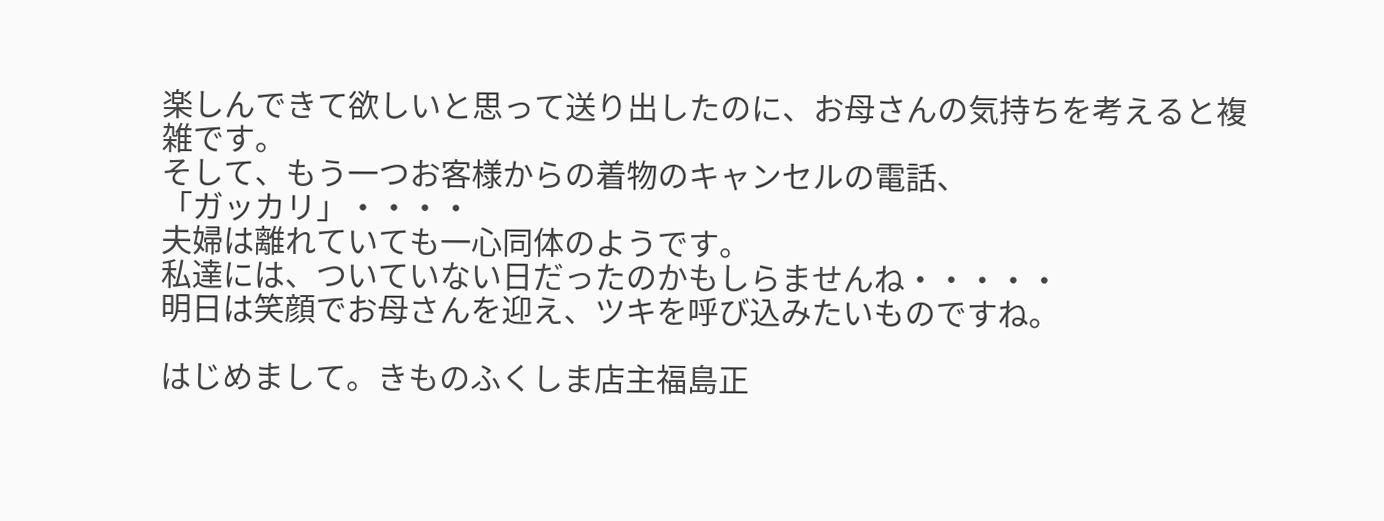楽しんできて欲しいと思って送り出したのに、お母さんの気持ちを考えると複雑です。
そして、もう一つお客様からの着物のキャンセルの電話、
「ガッカリ」・・・・
夫婦は離れていても一心同体のようです。
私達には、ついていない日だったのかもしらませんね・・・・・
明日は笑顔でお母さんを迎え、ツキを呼び込みたいものですね。

はじめまして。きものふくしま店主福島正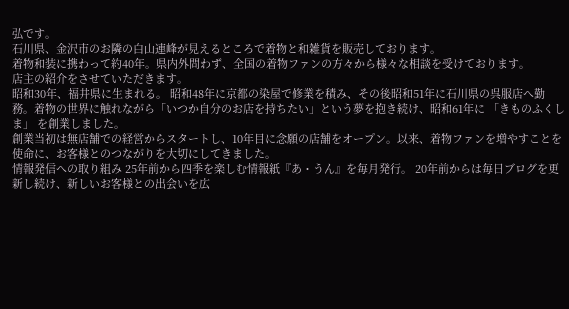弘です。
石川県、金沢市のお隣の白山連峰が見えるところで着物と和雑貨を販売しております。
着物和装に携わって約40年。県内外問わず、全国の着物ファンの方々から様々な相談を受けております。
店主の紹介をさせていただきます。
昭和30年、福井県に生まれる。 昭和48年に京都の染屋で修業を積み、その後昭和51年に石川県の呉服店へ勤務。着物の世界に触れながら「いつか自分のお店を持ちたい」という夢を抱き続け、昭和61年に 「きものふくしま」 を創業しました。
創業当初は無店舗での経営からスタートし、10年目に念願の店舗をオープン。以来、着物ファンを増やすことを使命に、お客様とのつながりを大切にしてきました。
情報発信への取り組み 25年前から四季を楽しむ情報紙『あ・うん』を毎月発行。 20年前からは毎日ブログを更新し続け、新しいお客様との出会いを広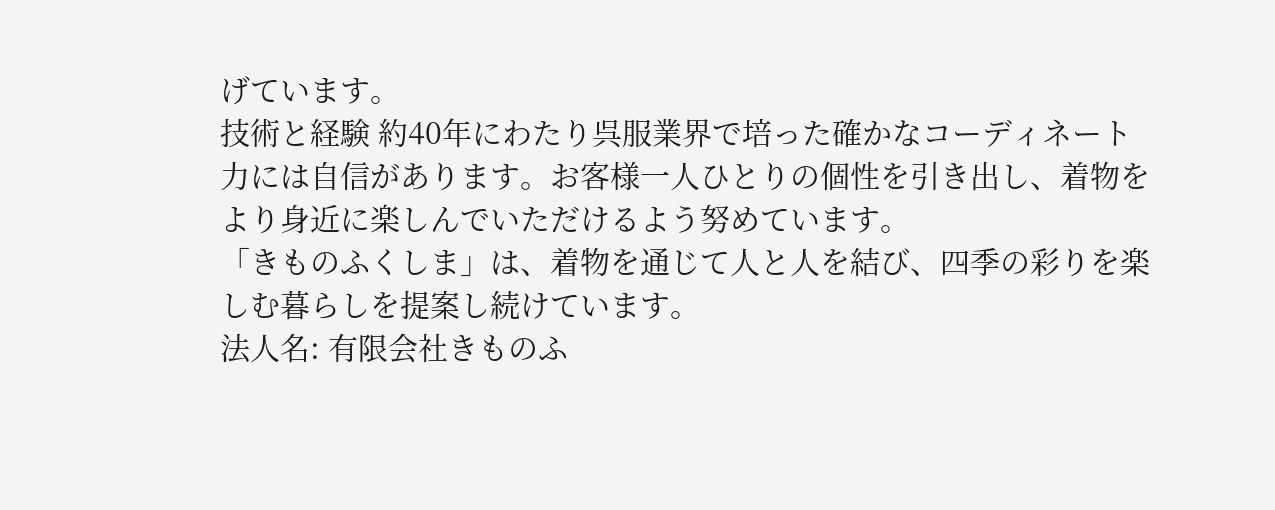げています。
技術と経験 約40年にわたり呉服業界で培った確かなコーディネート力には自信があります。お客様一人ひとりの個性を引き出し、着物をより身近に楽しんでいただけるよう努めています。
「きものふくしま」は、着物を通じて人と人を結び、四季の彩りを楽しむ暮らしを提案し続けています。
法人名: 有限会社きものふ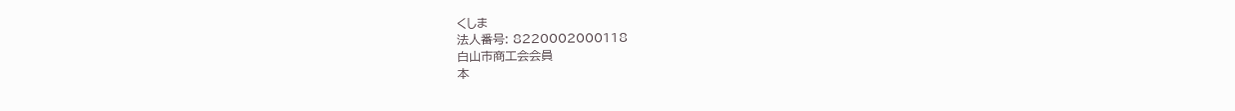くしま
法人番号: 8220002000118
白山市商工会会員
本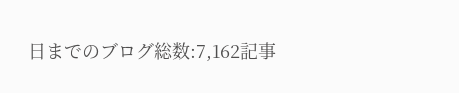日までのブログ総数:7,162記事